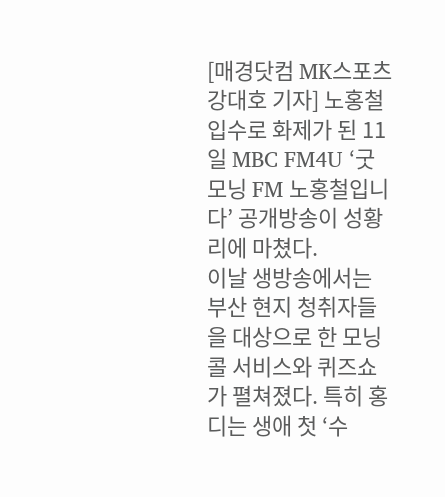[매경닷컴 MK스포츠 강대호 기자] 노홍철 입수로 화제가 된 11일 MBC FM4U ‘굿모닝 FM 노홍철입니다’ 공개방송이 성황리에 마쳤다.
이날 생방송에서는 부산 현지 청취자들을 대상으로 한 모닝콜 서비스와 퀴즈쇼가 펼쳐졌다. 특히 홍디는 생애 첫 ‘수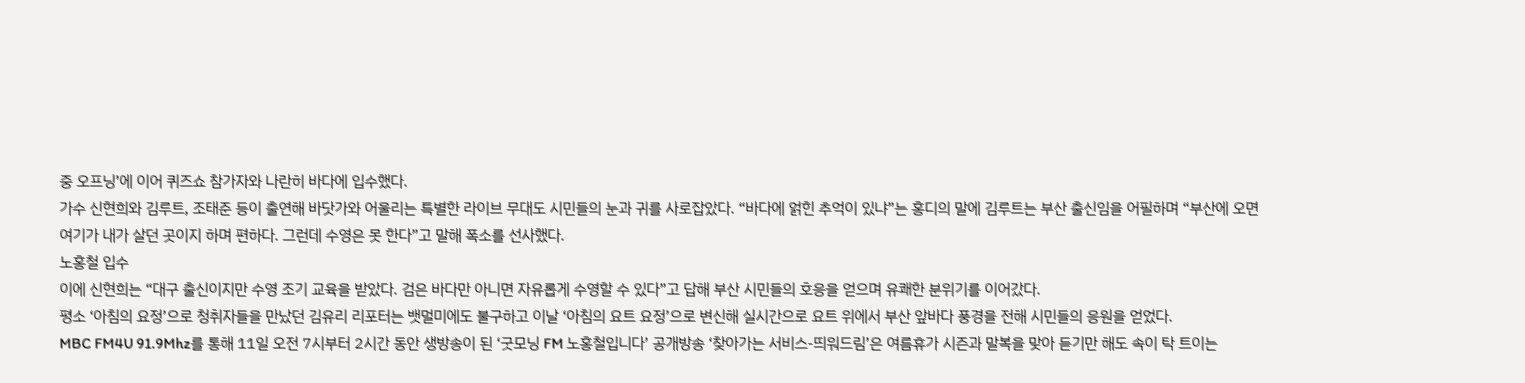중 오프닝’에 이어 퀴즈쇼 참가자와 나란히 바다에 입수했다.
가수 신현희와 김루트, 조태준 등이 출연해 바닷가와 어울리는 특별한 라이브 무대도 시민들의 눈과 귀를 사로잡았다. “바다에 얽힌 추억이 있냐”는 홍디의 말에 김루트는 부산 출신임을 어필하며 “부산에 오면 여기가 내가 살던 곳이지 하며 편하다. 그런데 수영은 못 한다”고 말해 폭소를 선사했다.
노홍철 입수
이에 신현희는 “대구 출신이지만 수영 조기 교육을 받았다. 검은 바다만 아니면 자유롭게 수영할 수 있다”고 답해 부산 시민들의 호응을 얻으며 유쾌한 분위기를 이어갔다.
평소 ‘아침의 요정’으로 청취자들을 만났던 김유리 리포터는 뱃멀미에도 불구하고 이날 ‘아침의 요트 요정’으로 변신해 실시간으로 요트 위에서 부산 앞바다 풍경을 전해 시민들의 응원을 얻었다.
MBC FM4U 91.9Mhz를 통해 11일 오전 7시부터 2시간 동안 생방송이 된 ‘굿모닝 FM 노홍철입니다’ 공개방송 ‘찾아가는 서비스-띄워드림’은 여름휴가 시즌과 말복을 맞아 듣기만 해도 속이 탁 트이는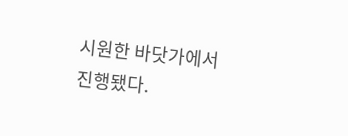시원한 바닷가에서 진행됐다.